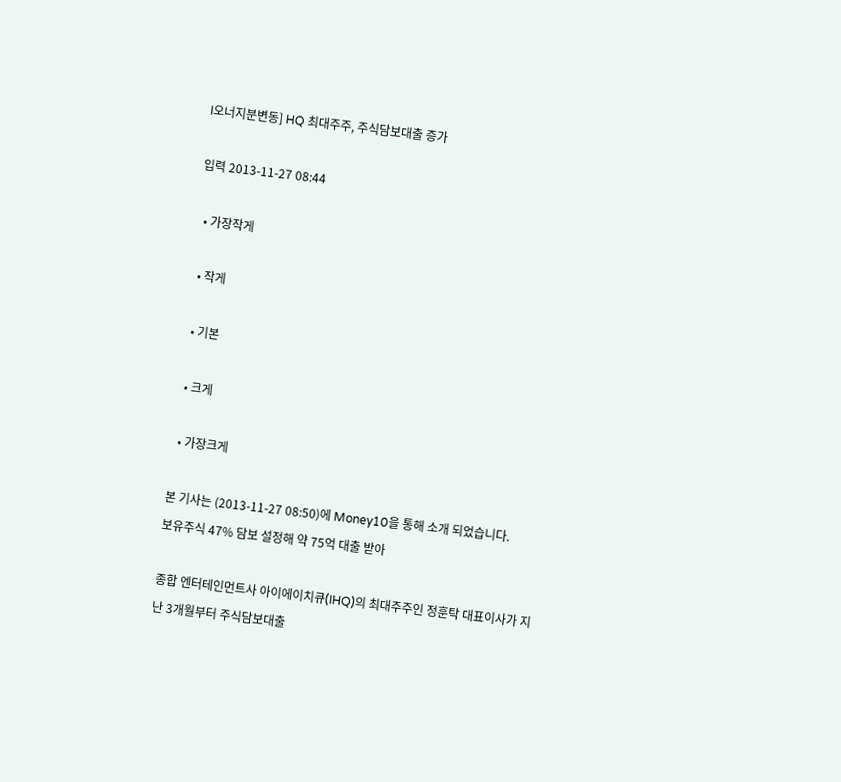I오너지분변동] HQ 최대주주, 주식담보대출 증가

입력 2013-11-27 08:44

  • 가장작게

  • 작게

  • 기본

  • 크게

  • 가장크게

본 기사는 (2013-11-27 08:50)에 Money10을 통해 소개 되었습니다.
보유주식 47% 담보 설정해 약 75억 대출 받아

종합 엔터테인먼트사 아이에이치큐(IHQ)의 최대주주인 정훈탁 대표이사가 지난 3개월부터 주식담보대출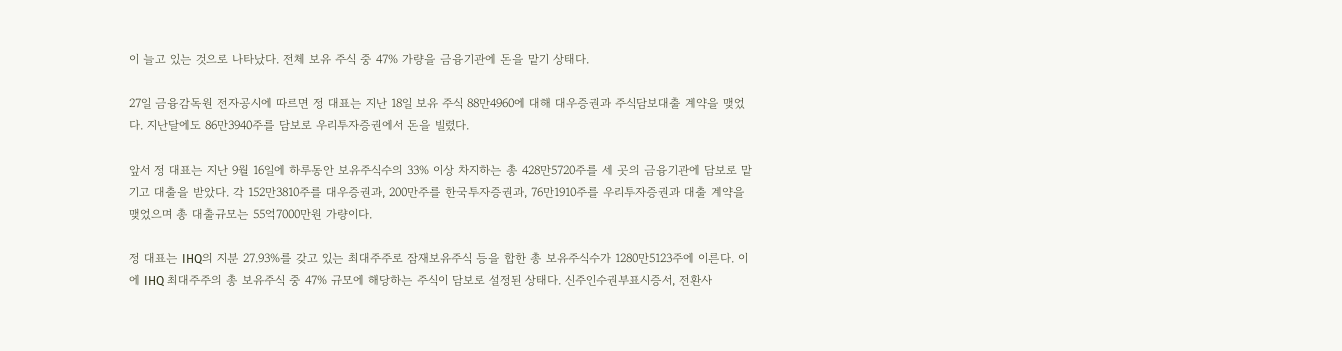이 늘고 있는 것으로 나타났다. 전체 보유 주식 중 47% 가량을 금융기관에 돈을 맡기 상태다.

27일 금융감독원 전자공시에 따르면 정 대표는 지난 18일 보유 주식 88만4960에 대해 대우증권과 주식담보대출 계약을 맺었다. 지난달에도 86만3940주를 담보로 우리투자증권에서 돈을 빌렸다.

앞서 정 대표는 지난 9월 16일에 하루동안 보유주식수의 33% 이상 차지하는 총 428만5720주를 세 곳의 금융기관에 담보로 맡기고 대출을 받았다. 각 152만3810주를 대우증권과, 200만주를 한국투자증권과, 76만1910주를 우리투자증권과 대출 계약을 맺었으며 총 대출규모는 55억7000만원 가량이다.

정 대표는 IHQ의 지분 27.93%를 갖고 있는 최대주주로 잠재보유주식 등을 합한 총 보유주식수가 1280만5123주에 이른다. 이에 IHQ 최대주주의 총 보유주식 중 47% 규모에 해당하는 주식이 담보로 설정된 상태다. 신주인수권부표시증서, 전환사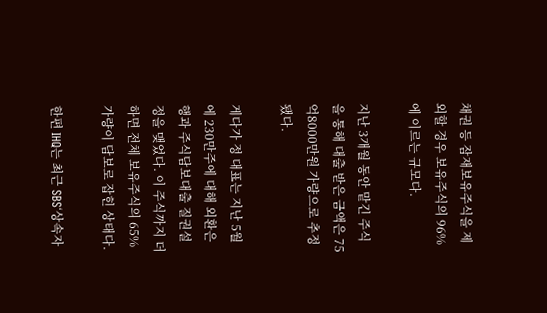채권 등 잠재보유주식을 제외할 경우 보유주식의 96%에 이르는 규모다.

지난 3개월 동안 맡긴 주식을 통해 대출 받은 금액은 75억8000만원 가량으로 추정됐다.

게다가 정 대표는 지난 5월에 230만주에 대해 외환은행과 주식담보대출 질권설정을 맺었다. 이 주식까지 더하면 전체 보유주식의 65% 가량이 담보로 잡힌 상태다.

한편 IHQ는 최근 SBS‘상속자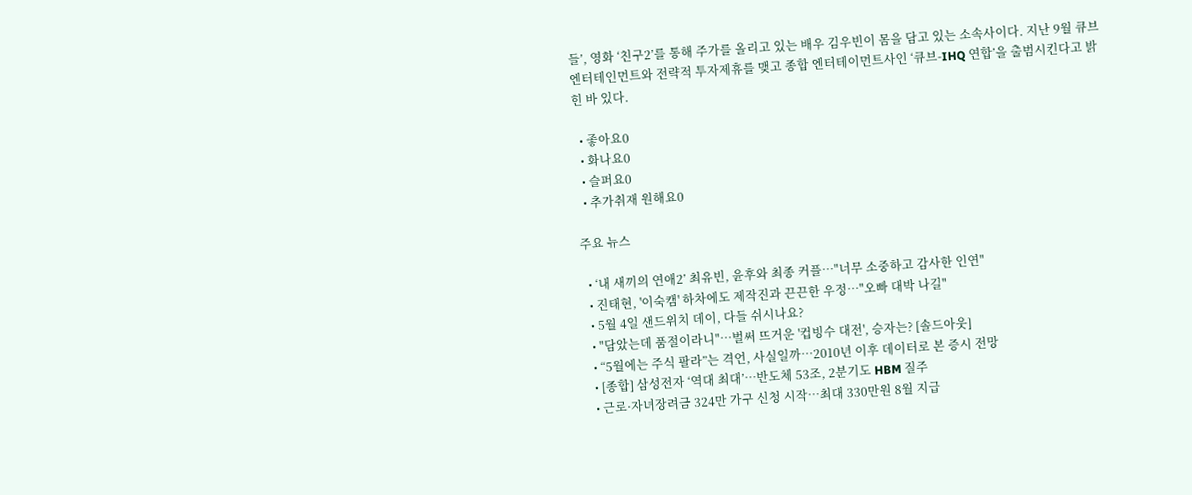들’, 영화 ‘친구2’를 통해 주가를 올리고 있는 배우 김우빈이 몸을 담고 있는 소속사이다. 지난 9월 큐브엔터테인먼트와 전략적 투자제휴를 맺고 종합 엔터테이먼트사인 ‘큐브-IHQ 연합’을 출범시킨다고 밝힌 바 있다.

  • 좋아요0
  • 화나요0
  • 슬퍼요0
  • 추가취재 원해요0

주요 뉴스

  • ‘내 새끼의 연애2’ 최유빈, 윤후와 최종 커플⋯"너무 소중하고 감사한 인연"
  • 진태현, '이숙캠' 하차에도 제작진과 끈끈한 우정⋯"오빠 대박 나길"
  • 5월 4일 샌드위치 데이, 다들 쉬시나요?
  • "담았는데 품절이라니"⋯벌써 뜨거운 '컵빙수 대전', 승자는? [솔드아웃]
  • “5월에는 주식 팔라”는 격언, 사실일까⋯2010년 이후 데이터로 본 증시 전망
  • [종합] 삼성전자 ‘역대 최대’…반도체 53조, 2분기도 HBM 질주
  • 근로·자녀장려금 324만 가구 신청 시작…최대 330만원 8월 지급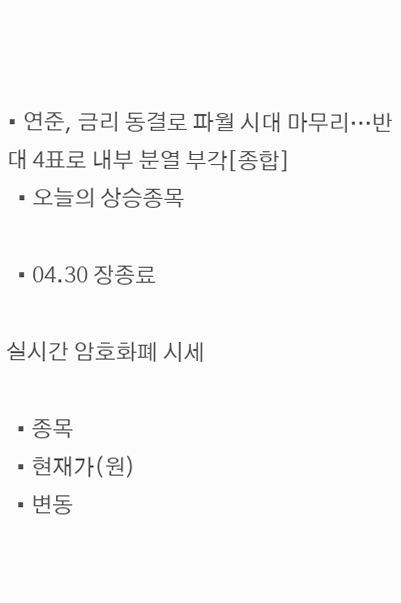• 연준, 금리 동결로 파월 시대 마무리…반대 4표로 내부 분열 부각[종합]
  • 오늘의 상승종목

  • 04.30 장종료

실시간 암호화폐 시세

  • 종목
  • 현재가(원)
  • 변동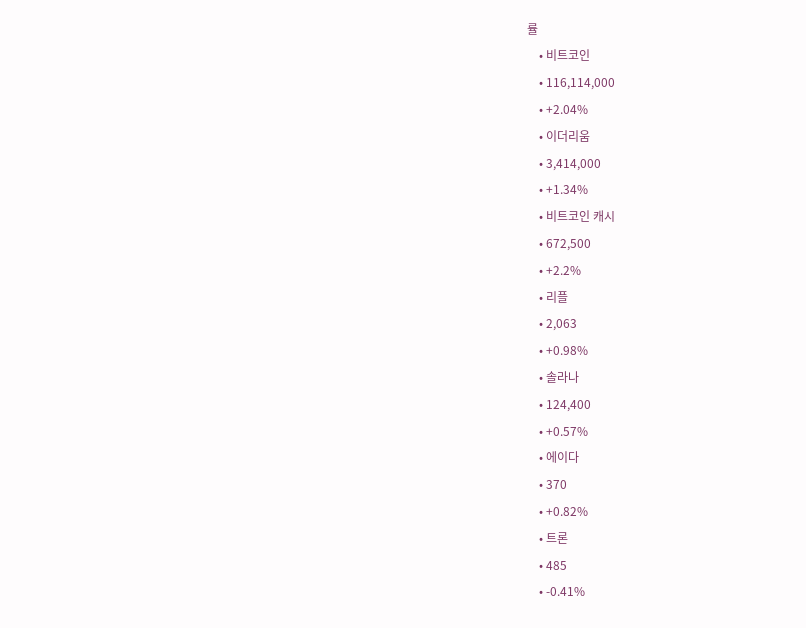률
    • 비트코인
    • 116,114,000
    • +2.04%
    • 이더리움
    • 3,414,000
    • +1.34%
    • 비트코인 캐시
    • 672,500
    • +2.2%
    • 리플
    • 2,063
    • +0.98%
    • 솔라나
    • 124,400
    • +0.57%
    • 에이다
    • 370
    • +0.82%
    • 트론
    • 485
    • -0.41%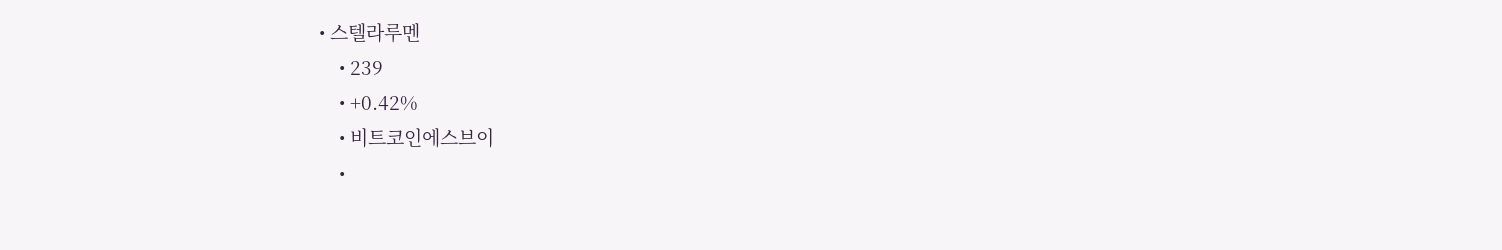• 스텔라루멘
    • 239
    • +0.42%
    • 비트코인에스브이
    •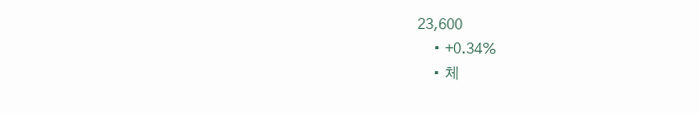23,600
    • +0.34%
    • 체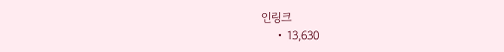인링크
    • 13,630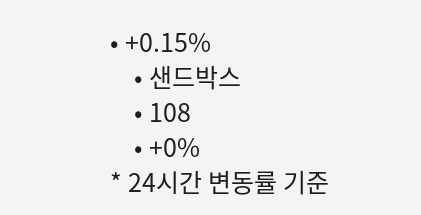• +0.15%
    • 샌드박스
    • 108
    • +0%
* 24시간 변동률 기준